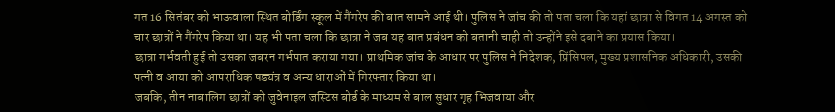गत 16 सितंबर को भाऊवाला स्थित बोर्डिंग स्कूल में गैंगरेप की बात सामने आई थी। पुलिस ने जांच की तो पता चला कि यहां छात्रा से विगत 14 अगस्त को चार छात्रों ने गैंगरेप किया था। यह भी पता चला कि छात्रा ने जब यह बात प्रबंधन को बतानी चाही तो उन्होंने इसे दबाने का प्रयास किया।
छात्रा गर्भवती हुई तो उसका जबरन गर्भपात कराया गया। प्राथमिक जांच के आधार पर पुलिस ने निदेशक, प्रिंसिपल, मुख्य प्रशासनिक अधिकारी, उसकी पत्नी व आया को आपराधिक षड्यंत्र व अन्य धाराओं में गिरफ्तार किया था।
जबकि, तीन नाबालिग छात्रों को जुवेनाइल जस्टिस बोर्ड के माध्यम से बाल सुधार गृह भिजवाया और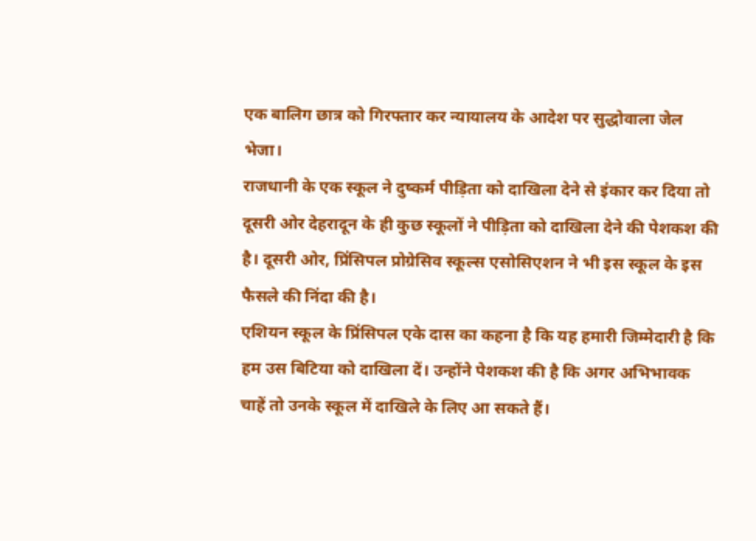एक बालिग छात्र को गिरफ्तार कर न्यायालय के आदेश पर सुद्धोवाला जेल भेजा।
राजधानी के एक स्कूल ने दुष्कर्म पीड़िता को दाखिला देने से इंकार कर दिया तो दूसरी ओर देहरादून के ही कुछ स्कूलों ने पीड़िता को दाखिला देने की पेशकश की है। दूसरी ओर, प्रिंसिपल प्रोग्रेसिव स्कूल्स एसोसिएशन ने भी इस स्कूल के इस फैसले की निंदा की है।
एशियन स्कूल के प्रिंसिपल एके दास का कहना है कि यह हमारी जिम्मेदारी है कि हम उस बिटिया को दाखिला दें। उन्होंने पेशकश की है कि अगर अभिभावक चाहें तो उनके स्कूल में दाखिले के लिए आ सकते हैं।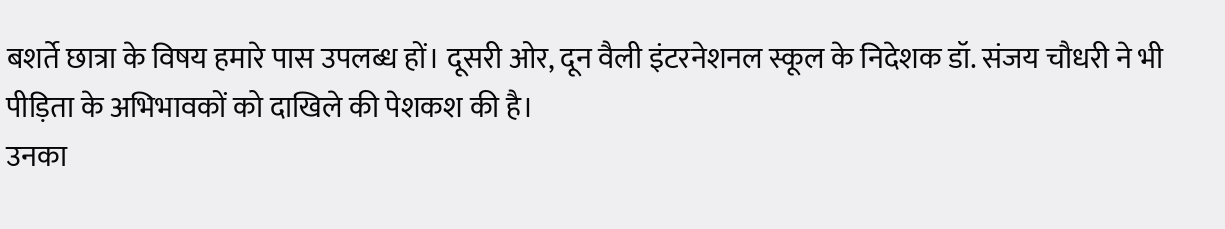बशर्ते छात्रा के विषय हमारे पास उपलब्ध हों। दूसरी ओर, दून वैली इंटरनेशनल स्कूल के निदेशक डॉ. संजय चौधरी ने भी पीड़िता के अभिभावकों को दाखिले की पेशकश की है।
उनका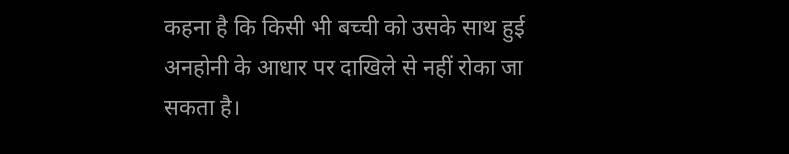कहना है कि किसी भी बच्ची को उसके साथ हुई अनहोनी के आधार पर दाखिले से नहीं रोका जा सकता है।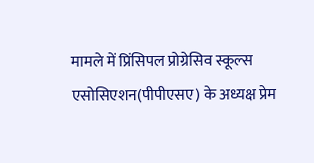मामले में प्रिंसिपल प्रोग्रेसिव स्कूल्स एसोसिएशन(पीपीएसए) के अध्यक्ष प्रेम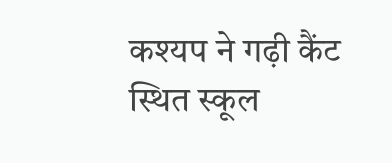कश्यप ने गढ़ी कैंट स्थित स्कूल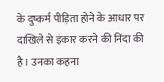के दुष्कर्म पीड़िता होने के आधार पर दाखिले से इंकार करने की निंदा की है। उनका कहना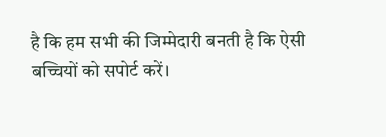है कि हम सभी की जिम्मेदारी बनती है कि ऐसी बच्चियों को सपोर्ट करें।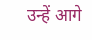उन्हें आगे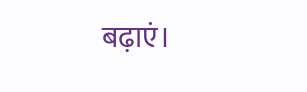बढ़ाएं।